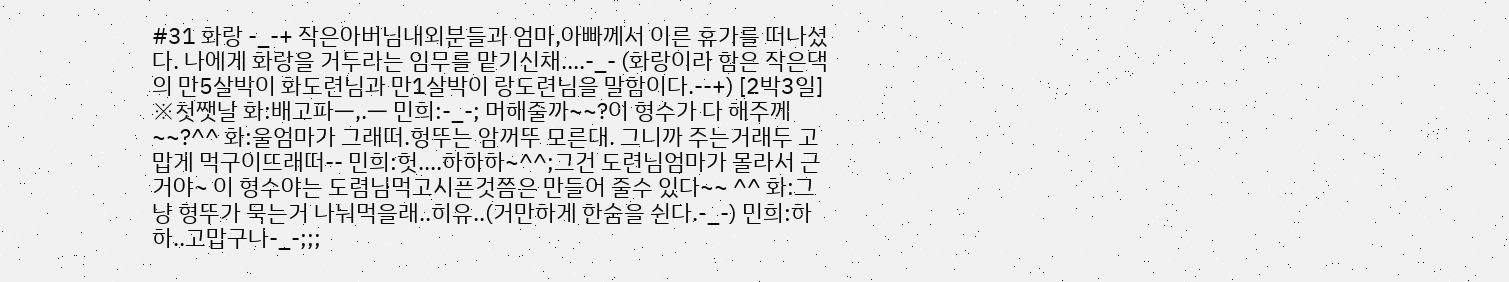#31 화랑 -_-+ 작은아버님내외분들과 엄마,아빠께서 이른 휴가를 떠나셨다. 나에게 화랑을 거두라는 임무를 맡기신채....-_- (화랑이라 함은 작은댁의 만5살박이 화도련님과 만1살박이 랑도련님을 말함이다.--+) [2박3일] ※첫쨋날 화:배고파ㅡ,.ㅡ 민희:-_-; 머해줄까~~?이 형수가 다 해주께~~?^^ 화:울엄마가 그래떠.헝뚜는 암꺼뚜 모른대. 그니까 주는거래두 고맙게 먹구이뜨래떠-- 민희:헛....하하하~^^;그건 도련님엄마가 몰라서 근거야~ 이 형수야는 도렴님먹고시픈것쯤은 만들어 줄수 있다~~ ^^ 화:그냥 형뚜가 묵는거 나눠먹을래..히유..(거만하게 한숨을 쉰다.-_-) 민희:하하..고맙구나-_-;;;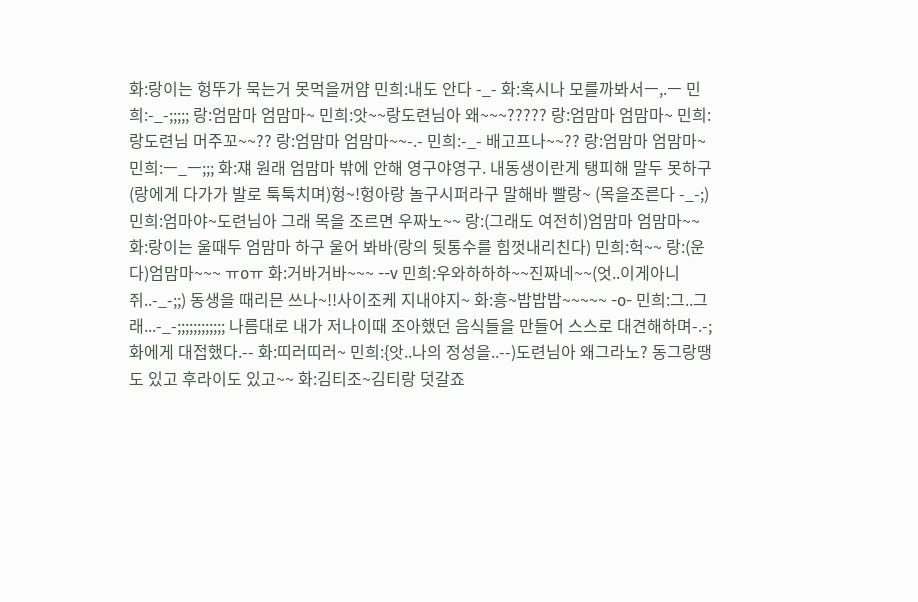화:랑이는 헝뚜가 묵는거 못먹을꺼얌 민희:내도 안다 -_- 화:혹시나 모를까봐서ㅡ,.ㅡ 민희:-_-;;;;; 랑:엄맘마 엄맘마~ 민희:앗~~랑도련님아 왜~~~????? 랑:엄맘마 엄맘마~ 민희:랑도련님 머주꼬~~?? 랑:엄맘마 엄맘마~~-.- 민희:-_- 배고프나~~?? 랑:엄맘마 엄맘마~ 민희:ㅡ_ㅡ;;; 화:쟤 원래 엄맘마 밖에 안해 영구야영구. 내동생이란게 탱피해 말두 못하구 (랑에게 다가가 발로 툭툭치며)헝~!헝아랑 놀구시퍼라구 말해바 빨랑~ (목을조른다 -_-;) 민희:엄마야~도련님아 그래 목을 조르면 우짜노~~ 랑:(그래도 여전히)엄맘마 엄맘마~~ 화:랑이는 울때두 엄맘마 하구 울어 봐바(랑의 뒷통수를 힘껏내리친다) 민희:헉~~ 랑:(운다)엄맘마~~~ ㅠoㅠ 화:거바거바~~~ --v 민희:우와하하하~~진짜네~~(엇..이게아니쥐..-_-;;) 동생을 때리믄 쓰나~!!사이조케 지내야지~ 화:흥~밥밥밥~~~~~ -o- 민희:그..그래...-_-;;;;;;;;;;;; 나름대로 내가 저나이때 조아했던 음식들을 만들어 스스로 대견해하며-.-; 화에게 대접했다.-- 화:띠러띠러~ 민희:{앗..나의 정성을..--)도련님아 왜그라노? 동그랑땡도 있고 후라이도 있고~~ 화:김티조~김티랑 덧갈죠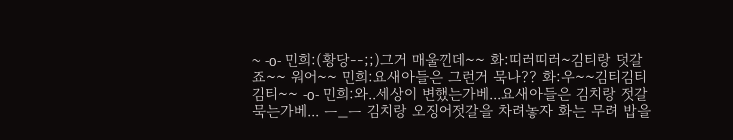~ -o- 민희:(황당--;;)그거 매울낀데~~ 화:띠러띠러~김티랑 덧갈죠~~ 워어~~ 민희:요새아들은 그런거 묵나?? 화:우~~김티김티김티~~ -o- 민희:와..세상이 변했는가베...요새아들은 김치랑 젓갈묵는가베... ㅡ_ㅡ 김치랑 오징어젓갈을 차려놓자 화는 무려 밥을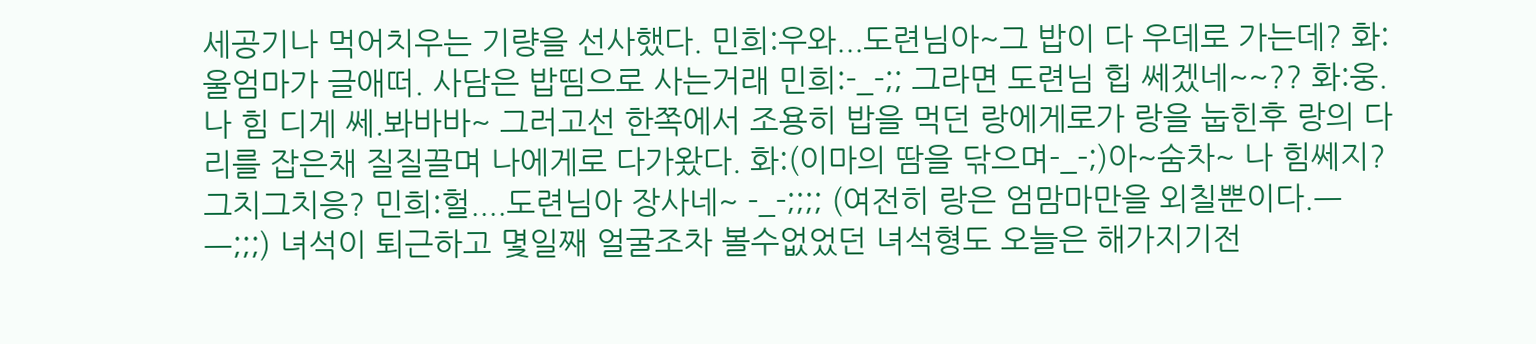세공기나 먹어치우는 기량을 선사했다. 민희:우와...도련님아~그 밥이 다 우데로 가는데? 화:울엄마가 글애떠. 사담은 밥띰으로 사는거래 민희:-_-;; 그라면 도련님 힙 쎄겠네~~?? 화:웅.나 힘 디게 쎄.봐바바~ 그러고선 한쪽에서 조용히 밥을 먹던 랑에게로가 랑을 눕힌후 랑의 다리를 잡은채 질질끌며 나에게로 다가왔다. 화:(이마의 땀을 닦으며-_-;)아~숨차~ 나 힘쎄지?그치그치응? 민희:헐....도련님아 장사네~ -_-;;;; (여전히 랑은 엄맘마만을 외칠뿐이다.ㅡㅡ;;;) 녀석이 퇴근하고 몇일째 얼굴조차 볼수없었던 녀석형도 오늘은 해가지기전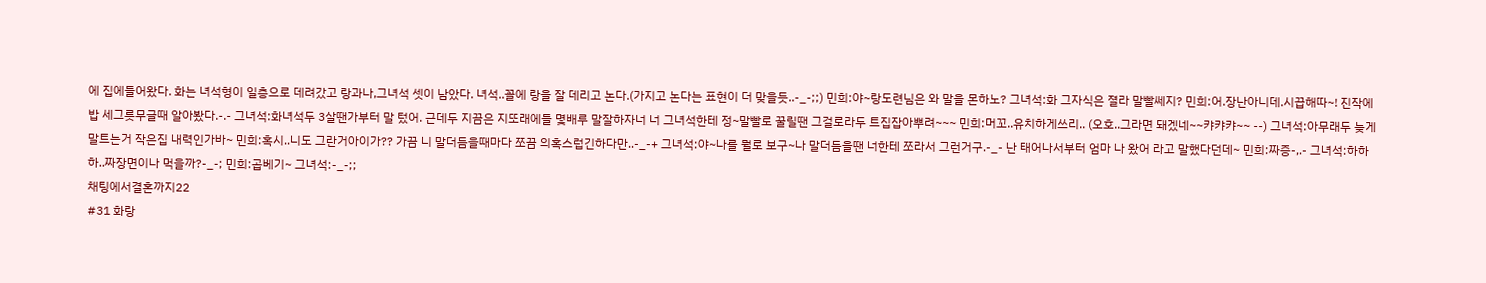에 집에들어왔다. 화는 녀석형이 일층으로 데려갔고 랑과나,그녀석 셋이 남았다. 녀석..꼴에 랑을 잘 데리고 논다.(가지고 논다는 표현이 더 맞을듯..-_-;;) 민희:야~랑도련님은 와 말을 몬하노? 그녀석:화 그자식은 졀라 말빨쎄지? 민희:어.장난아니데.시끕해따~! 진작에 밥 세그릇무글때 알아봤다.-.- 그녀석:화녀석두 3살땐가부터 말 텄어. 근데두 지끔은 지또래에들 몇배루 말잘하자너 너 그녀석한테 정~말빨로 꿀릴땐 그걸로라두 트집잡아뿌려~~~ 민희:머꼬..유치하게쓰리.. (오호..그라면 돼겠네~~캬캬캬~~ --) 그녀석:아무래두 늦게 말트는거 작은집 내력인가바~ 민희:혹시..니도 그란거아이가?? 가끔 니 말더듬을때마다 쪼끔 의혹스럽긴하다만..-_-+ 그녀석:야~나를 뭘로 보구~나 말더듬을땐 너한테 쪼라서 그런거구.-_- 난 태어나서부터 엄마 나 왔어 라고 말했다던데~ 민희:짜증-,.- 그녀석:하하하..짜장면이나 먹을까?-_-; 민희:곱베기~ 그녀석:-_-;;
채팅에서결혼까지22
#31 화랑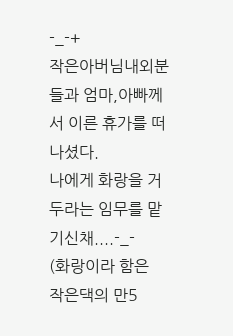-_-+
작은아버님내외분들과 엄마,아빠께서 이른 휴가를 떠나셨다.
나에게 화랑을 거두라는 임무를 맡기신채....-_-
(화랑이라 함은
작은댁의 만5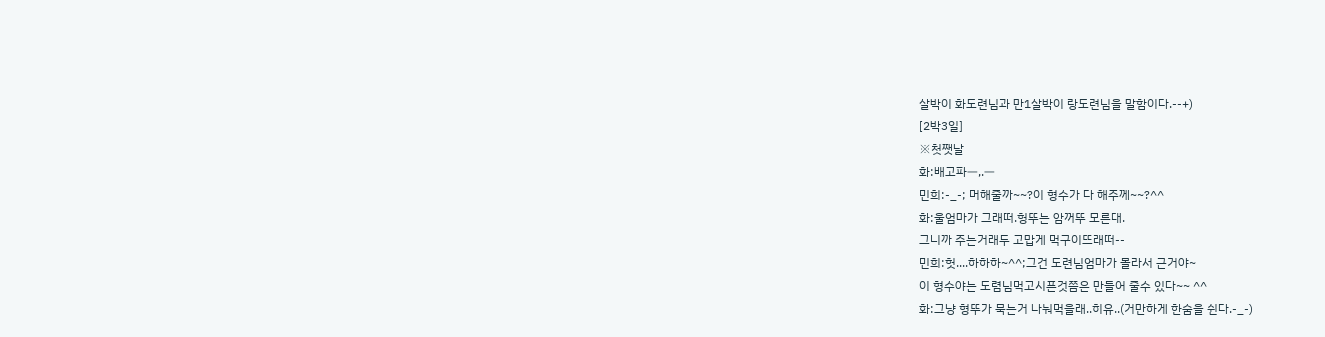살박이 화도련님과 만1살박이 랑도련님을 말함이다.--+)
[2박3일]
※첫쨋날
화:배고파ㅡ,.ㅡ
민희:-_-; 머해줄까~~?이 형수가 다 해주께~~?^^
화:울엄마가 그래떠.헝뚜는 암꺼뚜 모른대.
그니까 주는거래두 고맙게 먹구이뜨래떠--
민희:헛....하하하~^^;그건 도련님엄마가 몰라서 근거야~
이 형수야는 도렴님먹고시픈것쯤은 만들어 줄수 있다~~ ^^
화:그냥 형뚜가 묵는거 나눠먹을래..히유..(거만하게 한숨을 쉰다.-_-)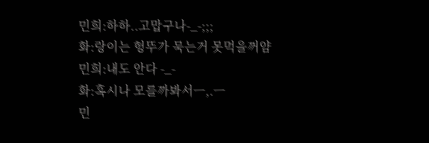민희:하하..고맙구나-_-;;;
화:랑이는 헝뚜가 묵는거 못먹을꺼얌
민희:내도 안다 -_-
화:혹시나 모를까봐서ㅡ,.ㅡ
민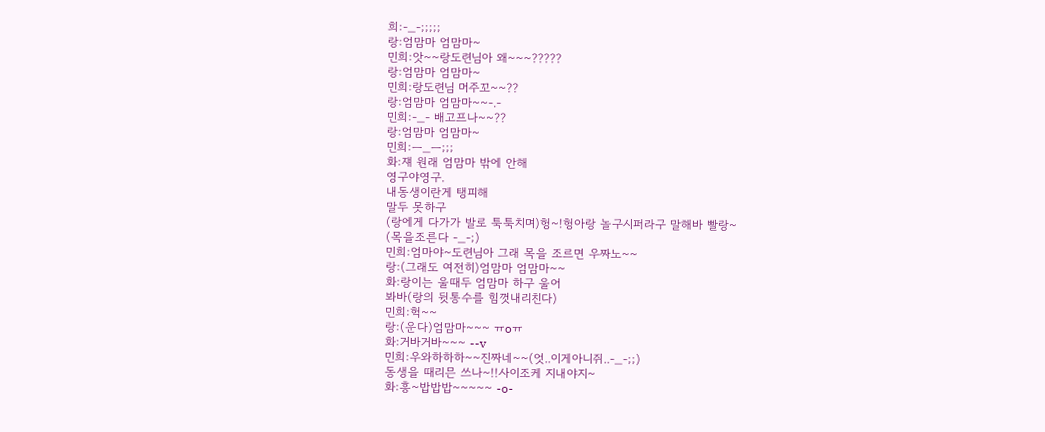희:-_-;;;;;
랑:엄맘마 엄맘마~
민희:앗~~랑도련님아 왜~~~?????
랑:엄맘마 엄맘마~
민희:랑도련님 머주꼬~~??
랑:엄맘마 엄맘마~~-.-
민희:-_- 배고프나~~??
랑:엄맘마 엄맘마~
민희:ㅡ_ㅡ;;;
화:쟤 원래 엄맘마 밖에 안해
영구야영구.
내동생이란게 탱피해
말두 못하구
(랑에게 다가가 발로 툭툭치며)헝~!헝아랑 놀구시퍼라구 말해바 빨랑~
(목을조른다 -_-;)
민희:엄마야~도련님아 그래 목을 조르면 우짜노~~
랑:(그래도 여전히)엄맘마 엄맘마~~
화:랑이는 울때두 엄맘마 하구 울어
봐바(랑의 뒷통수를 힘껏내리친다)
민희:헉~~
랑:(운다)엄맘마~~~ ㅠoㅠ
화:거바거바~~~ --v
민희:우와하하하~~진짜네~~(엇..이게아니쥐..-_-;;)
동생을 때리믄 쓰나~!!사이조케 지내야지~
화:흥~밥밥밥~~~~~ -o-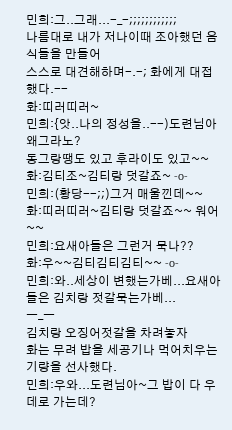민희:그..그래...-_-;;;;;;;;;;;;
나름대로 내가 저나이때 조아했던 음식들을 만들어
스스로 대견해하며-.-; 화에게 대접했다.--
화:띠러띠러~
민희:{앗..나의 정성을..--)도련님아 왜그라노?
동그랑땡도 있고 후라이도 있고~~
화:김티조~김티랑 덧갈죠~ -o-
민희:(황당--;;)그거 매울낀데~~
화:띠러띠러~김티랑 덧갈죠~~ 워어~~
민희:요새아들은 그런거 묵나??
화:우~~김티김티김티~~ -o-
민희:와..세상이 변했는가베...요새아들은 김치랑 젓갈묵는가베...
ㅡ_ㅡ
김치랑 오징어젓갈을 차려놓자
화는 무려 밥을 세공기나 먹어치우는 기량을 선사했다.
민희:우와...도련님아~그 밥이 다 우데로 가는데?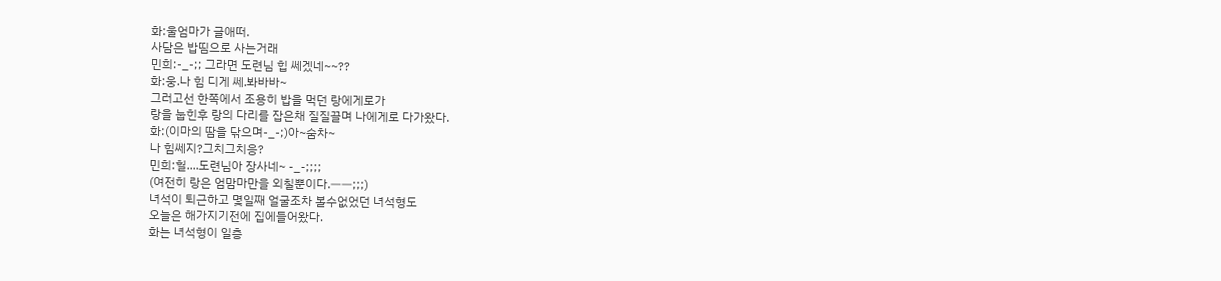화:울엄마가 글애떠.
사담은 밥띰으로 사는거래
민희:-_-;; 그라면 도련님 힙 쎄겠네~~??
화:웅.나 힘 디게 쎄.봐바바~
그러고선 한쪽에서 조용히 밥을 먹던 랑에게로가
랑을 눕힌후 랑의 다리를 잡은채 질질끌며 나에게로 다가왔다.
화:(이마의 땀을 닦으며-_-;)아~숨차~
나 힘쎄지?그치그치응?
민희:헐....도련님아 장사네~ -_-;;;;
(여전히 랑은 엄맘마만을 외칠뿐이다.ㅡㅡ;;;)
녀석이 퇴근하고 몇일째 얼굴조차 볼수없었던 녀석형도
오늘은 해가지기전에 집에들어왔다.
화는 녀석형이 일층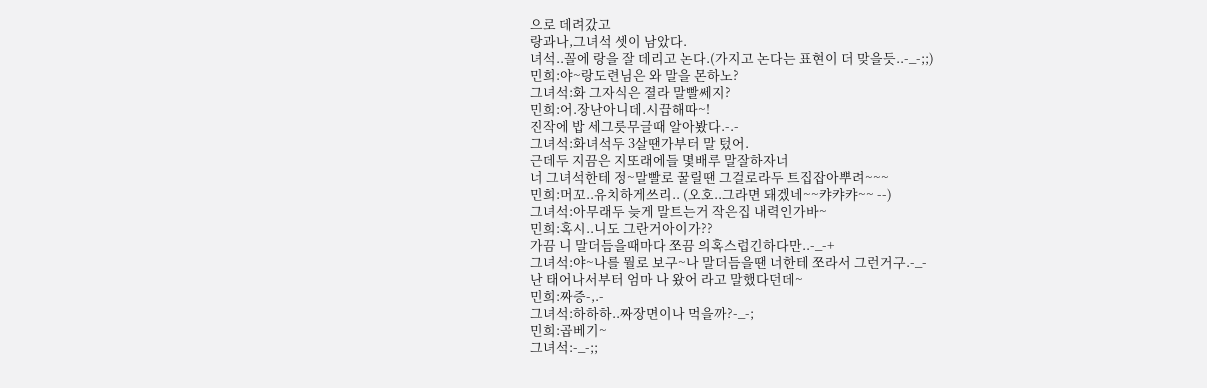으로 데려갔고
랑과나,그녀석 셋이 남았다.
녀석..꼴에 랑을 잘 데리고 논다.(가지고 논다는 표현이 더 맞을듯..-_-;;)
민희:야~랑도련님은 와 말을 몬하노?
그녀석:화 그자식은 졀라 말빨쎄지?
민희:어.장난아니데.시끕해따~!
진작에 밥 세그릇무글때 알아봤다.-.-
그녀석:화녀석두 3살땐가부터 말 텄어.
근데두 지끔은 지또래에들 몇배루 말잘하자너
너 그녀석한테 정~말빨로 꿀릴땐 그걸로라두 트집잡아뿌려~~~
민희:머꼬..유치하게쓰리.. (오호..그라면 돼겠네~~캬캬캬~~ --)
그녀석:아무래두 늦게 말트는거 작은집 내력인가바~
민희:혹시..니도 그란거아이가??
가끔 니 말더듬을때마다 쪼끔 의혹스럽긴하다만..-_-+
그녀석:야~나를 뭘로 보구~나 말더듬을땐 너한테 쪼라서 그런거구.-_-
난 태어나서부터 엄마 나 왔어 라고 말했다던데~
민희:짜증-,.-
그녀석:하하하..짜장면이나 먹을까?-_-;
민희:곱베기~
그녀석:-_-;;